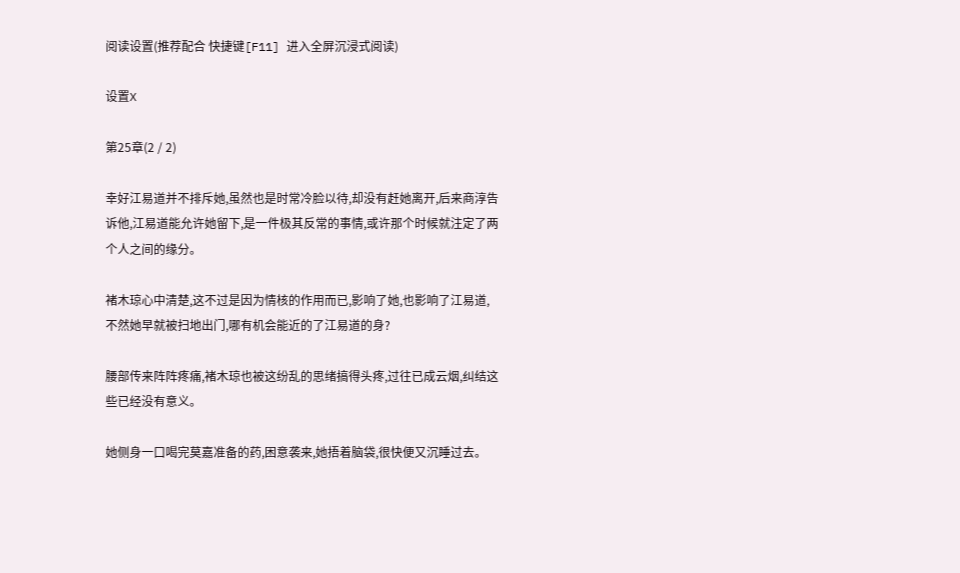阅读设置(推荐配合 快捷键[F11] 进入全屏沉浸式阅读)

设置X

第25章(2 / 2)

幸好江易道并不排斥她,虽然也是时常冷脸以待,却没有赶她离开,后来商淳告诉他,江易道能允许她留下,是一件极其反常的事情,或许那个时候就注定了两个人之间的缘分。

褚木琼心中清楚,这不过是因为情核的作用而已,影响了她,也影响了江易道,不然她早就被扫地出门,哪有机会能近的了江易道的身?

腰部传来阵阵疼痛,褚木琼也被这纷乱的思绪搞得头疼,过往已成云烟,纠结这些已经没有意义。

她侧身一口喝完莫嘉准备的药,困意袭来,她捂着脑袋,很快便又沉睡过去。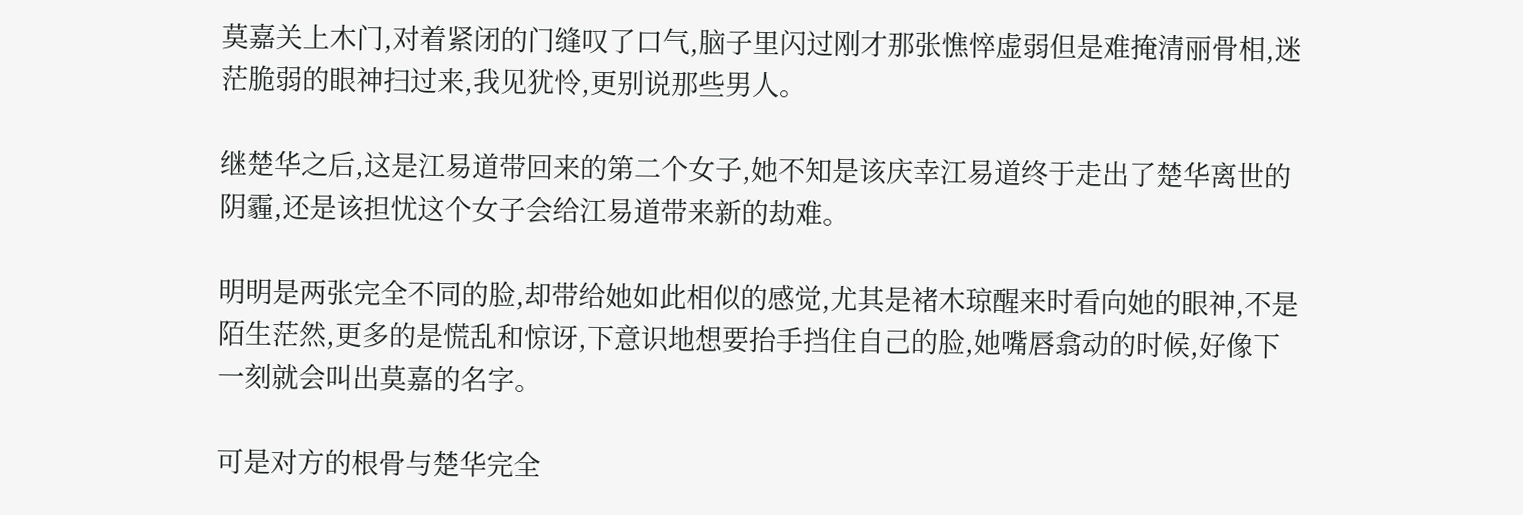莫嘉关上木门,对着紧闭的门缝叹了口气,脑子里闪过刚才那张憔悴虚弱但是难掩清丽骨相,迷茫脆弱的眼神扫过来,我见犹怜,更别说那些男人。

继楚华之后,这是江易道带回来的第二个女子,她不知是该庆幸江易道终于走出了楚华离世的阴霾,还是该担忧这个女子会给江易道带来新的劫难。

明明是两张完全不同的脸,却带给她如此相似的感觉,尤其是褚木琼醒来时看向她的眼神,不是陌生茫然,更多的是慌乱和惊讶,下意识地想要抬手挡住自己的脸,她嘴唇翕动的时候,好像下一刻就会叫出莫嘉的名字。

可是对方的根骨与楚华完全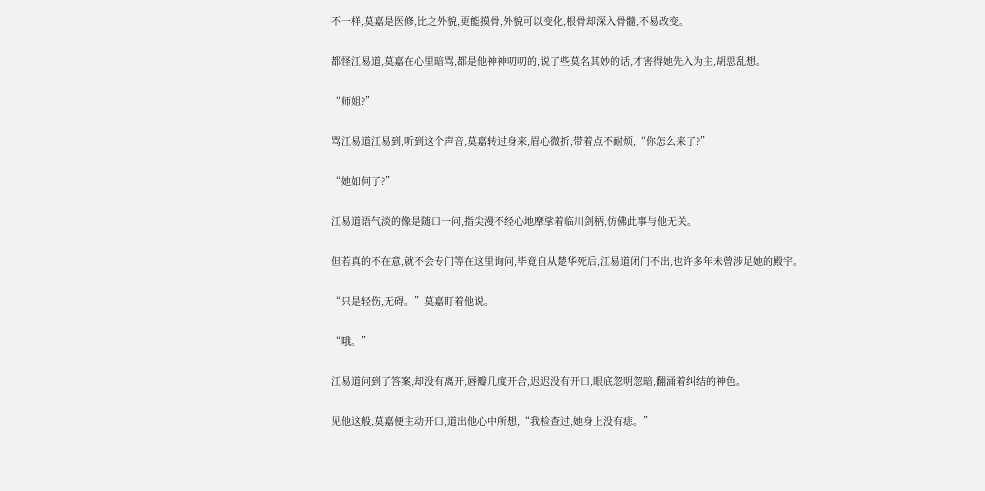不一样,莫嘉是医修,比之外貌,更能摸骨,外貌可以变化,根骨却深入骨髓,不易改变。

都怪江易道,莫嘉在心里暗骂,都是他神神叨叨的,说了些莫名其妙的话,才害得她先入为主,胡思乱想。

“师姐?”

骂江易道江易到,听到这个声音,莫嘉转过身来,眉心微折,带着点不耐烦,“你怎么来了?”

“她如何了?”

江易道语气淡的像是随口一问,指尖漫不经心地摩挲着临川剑柄,仿佛此事与他无关。

但若真的不在意,就不会专门等在这里询问,毕竟自从楚华死后,江易道闭门不出,也许多年未曾涉足她的殿宇。

“只是轻伤,无碍。”莫嘉盯着他说。

“哦。”

江易道问到了答案,却没有离开,唇瓣几度开合,迟迟没有开口,眼底忽明忽暗,翻涌着纠结的神色。

见他这般,莫嘉便主动开口,道出他心中所想,“我检查过,她身上没有痣。”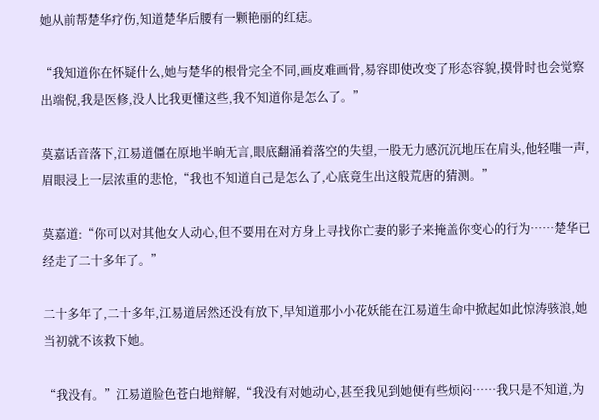她从前帮楚华疗伤,知道楚华后腰有一颗艳丽的红痣。

“我知道你在怀疑什么,她与楚华的根骨完全不同,画皮难画骨,易容即使改变了形态容貌,摸骨时也会觉察出端倪,我是医修,没人比我更懂这些,我不知道你是怎么了。”

莫嘉话音落下,江易道僵在原地半晌无言,眼底翻涌着落空的失望,一股无力感沉沉地压在肩头,他轻嗤一声,眉眼浸上一层浓重的悲怆,“我也不知道自己是怎么了,心底竟生出这般荒唐的猜测。”

莫嘉道:“你可以对其他女人动心,但不要用在对方身上寻找你亡妻的影子来掩盖你变心的行为……楚华已经走了二十多年了。”

二十多年了,二十多年,江易道居然还没有放下,早知道那小小花妖能在江易道生命中掀起如此惊涛骇浪,她当初就不该救下她。

“我没有。”江易道脸色苍白地辩解,“我没有对她动心,甚至我见到她便有些烦闷……我只是不知道,为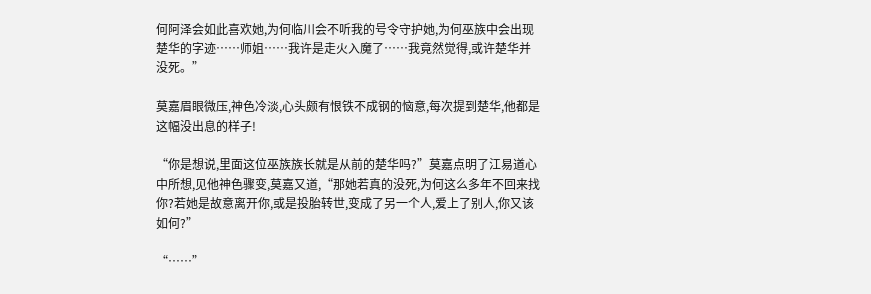何阿泽会如此喜欢她,为何临川会不听我的号令守护她,为何巫族中会出现楚华的字迹……师姐……我许是走火入魔了……我竟然觉得,或许楚华并没死。”

莫嘉眉眼微压,神色冷淡,心头颇有恨铁不成钢的恼意,每次提到楚华,他都是这幅没出息的样子!

“你是想说,里面这位巫族族长就是从前的楚华吗?”莫嘉点明了江易道心中所想,见他神色骤变,莫嘉又道,“那她若真的没死,为何这么多年不回来找你?若她是故意离开你,或是投胎转世,变成了另一个人,爱上了别人,你又该如何?”

“……”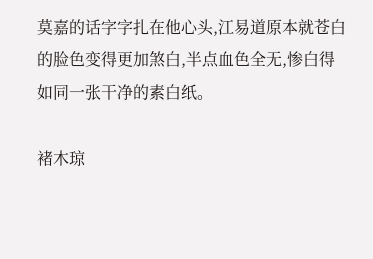莫嘉的话字字扎在他心头,江易道原本就苍白的脸色变得更加煞白,半点血色全无,惨白得如同一张干净的素白纸。

褚木琼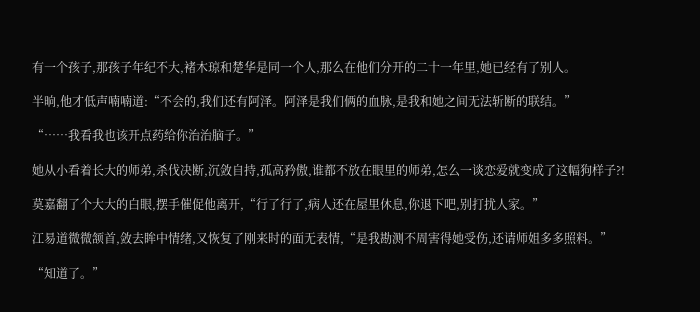有一个孩子,那孩子年纪不大,褚木琼和楚华是同一个人,那么在他们分开的二十一年里,她已经有了别人。

半晌,他才低声喃喃道:“不会的,我们还有阿泽。阿泽是我们俩的血脉,是我和她之间无法斩断的联结。”

“……我看我也该开点药给你治治脑子。”

她从小看着长大的师弟,杀伐决断,沉敛自持,孤高矜傲,谁都不放在眼里的师弟,怎么一谈恋爱就变成了这幅狗样子?!

莫嘉翻了个大大的白眼,摆手催促他离开,“行了行了,病人还在屋里休息,你退下吧,别打扰人家。”

江易道微微颔首,敛去眸中情绪,又恢复了刚来时的面无表情,“是我勘测不周害得她受伤,还请师姐多多照料。”

“知道了。”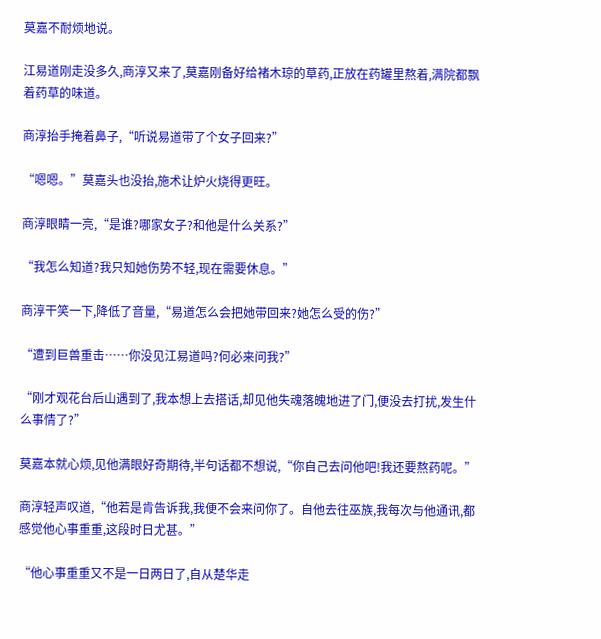莫嘉不耐烦地说。

江易道刚走没多久,商淳又来了,莫嘉刚备好给褚木琼的草药,正放在药罐里熬着,满院都飘着药草的味道。

商淳抬手掩着鼻子,“听说易道带了个女子回来?”

“嗯嗯。”莫嘉头也没抬,施术让炉火烧得更旺。

商淳眼睛一亮,“是谁?哪家女子?和他是什么关系?”

“我怎么知道?我只知她伤势不轻,现在需要休息。”

商淳干笑一下,降低了音量,“易道怎么会把她带回来?她怎么受的伤?”

“遭到巨兽重击……你没见江易道吗?何必来问我?”

“刚才观花台后山遇到了,我本想上去搭话,却见他失魂落魄地进了门,便没去打扰,发生什么事情了?”

莫嘉本就心烦,见他满眼好奇期待,半句话都不想说,“你自己去问他吧!我还要熬药呢。”

商淳轻声叹道,“他若是肯告诉我,我便不会来问你了。自他去往巫族,我每次与他通讯,都感觉他心事重重,这段时日尤甚。”

“他心事重重又不是一日两日了,自从楚华走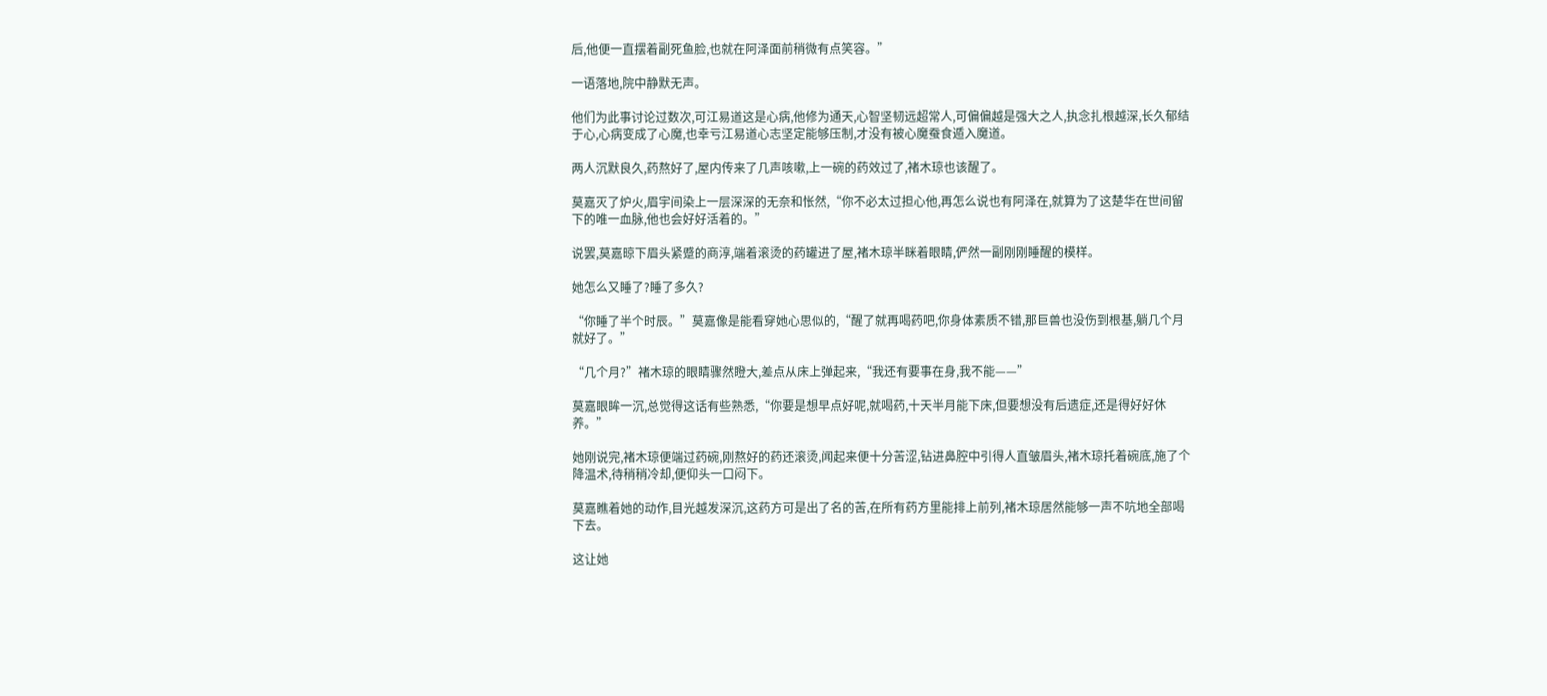后,他便一直摆着副死鱼脸,也就在阿泽面前稍微有点笑容。”

一语落地,院中静默无声。

他们为此事讨论过数次,可江易道这是心病,他修为通天,心智坚韧远超常人,可偏偏越是强大之人,执念扎根越深,长久郁结于心,心病变成了心魔,也幸亏江易道心志坚定能够压制,才没有被心魔蚕食遁入魔道。

两人沉默良久,药熬好了,屋内传来了几声咳嗽,上一碗的药效过了,褚木琼也该醒了。

莫嘉灭了炉火,眉宇间染上一层深深的无奈和怅然,“你不必太过担心他,再怎么说也有阿泽在,就算为了这楚华在世间留下的唯一血脉,他也会好好活着的。”

说罢,莫嘉晾下眉头紧蹙的商淳,端着滚烫的药罐进了屋,褚木琼半眯着眼睛,俨然一副刚刚睡醒的模样。

她怎么又睡了?睡了多久?

“你睡了半个时辰。”莫嘉像是能看穿她心思似的,“醒了就再喝药吧,你身体素质不错,那巨兽也没伤到根基,躺几个月就好了。”

“几个月?”褚木琼的眼睛骤然瞪大,差点从床上弹起来,“我还有要事在身,我不能——”

莫嘉眼眸一沉,总觉得这话有些熟悉,“你要是想早点好呢,就喝药,十天半月能下床,但要想没有后遗症,还是得好好休养。”

她刚说完,褚木琼便端过药碗,刚熬好的药还滚烫,闻起来便十分苦涩,钻进鼻腔中引得人直皱眉头,褚木琼托着碗底,施了个降温术,待稍稍冷却,便仰头一口闷下。

莫嘉瞧着她的动作,目光越发深沉,这药方可是出了名的苦,在所有药方里能排上前列,褚木琼居然能够一声不吭地全部喝下去。

这让她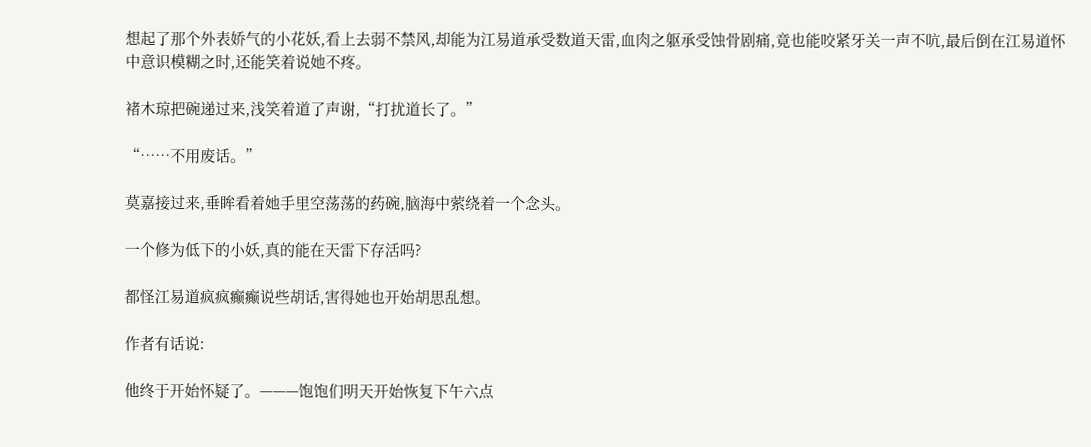想起了那个外表娇气的小花妖,看上去弱不禁风,却能为江易道承受数道天雷,血肉之躯承受蚀骨剧痛,竟也能咬紧牙关一声不吭,最后倒在江易道怀中意识模糊之时,还能笑着说她不疼。

褚木琼把碗递过来,浅笑着道了声谢,“打扰道长了。”

“……不用废话。”

莫嘉接过来,垂眸看着她手里空荡荡的药碗,脑海中萦绕着一个念头。

一个修为低下的小妖,真的能在天雷下存活吗?

都怪江易道疯疯癫癫说些胡话,害得她也开始胡思乱想。

作者有话说:

他终于开始怀疑了。———饱饱们明天开始恢复下午六点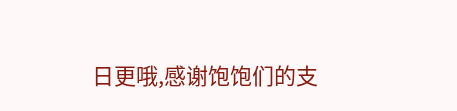日更哦,感谢饱饱们的支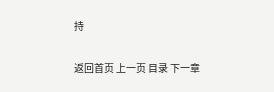持

返回首页 上一页 目录 下一章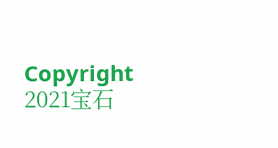Copyright 2021宝石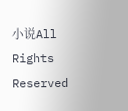小说All Rights Reserved